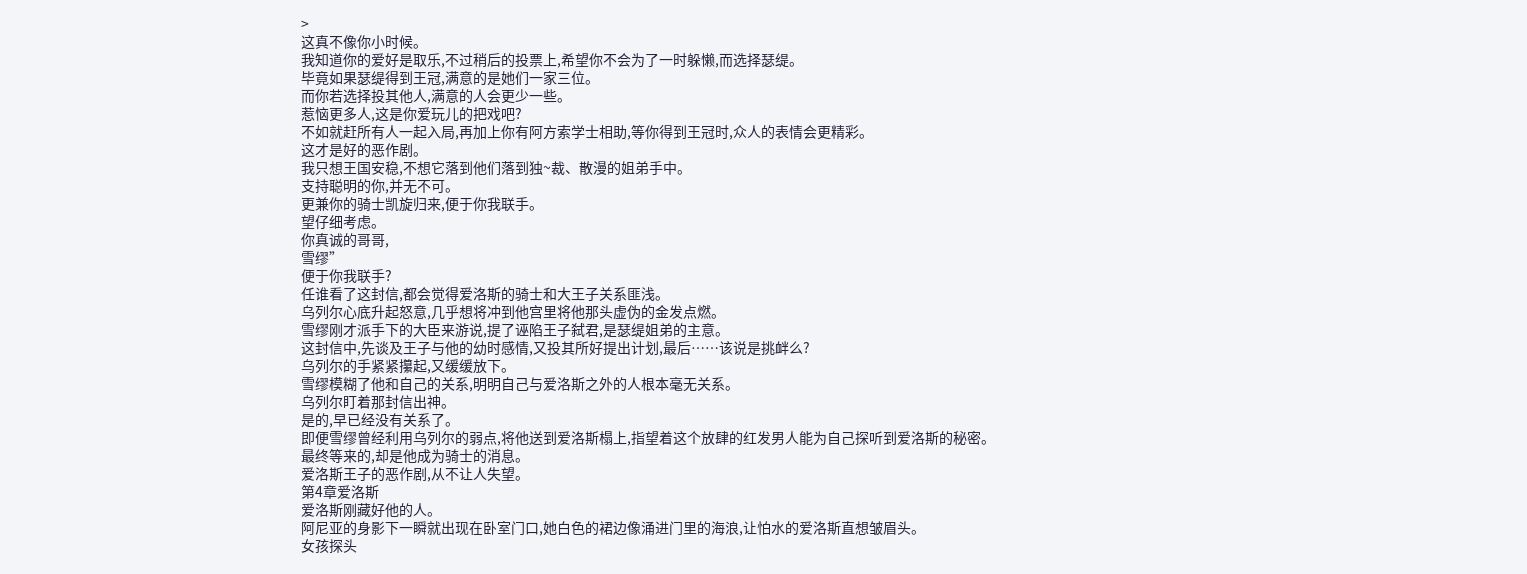>
这真不像你小时候。
我知道你的爱好是取乐,不过稍后的投票上,希望你不会为了一时躲懒,而选择瑟缇。
毕竟如果瑟缇得到王冠,满意的是她们一家三位。
而你若选择投其他人,满意的人会更少一些。
惹恼更多人,这是你爱玩儿的把戏吧?
不如就赶所有人一起入局,再加上你有阿方索学士相助,等你得到王冠时,众人的表情会更精彩。
这才是好的恶作剧。
我只想王国安稳,不想它落到他们落到独~裁、散漫的姐弟手中。
支持聪明的你,并无不可。
更兼你的骑士凯旋归来,便于你我联手。
望仔细考虑。
你真诚的哥哥,
雪缪”
便于你我联手?
任谁看了这封信,都会觉得爱洛斯的骑士和大王子关系匪浅。
乌列尔心底升起怒意,几乎想将冲到他宫里将他那头虚伪的金发点燃。
雪缪刚才派手下的大臣来游说,提了诬陷王子弑君,是瑟缇姐弟的主意。
这封信中,先谈及王子与他的幼时感情,又投其所好提出计划,最后……该说是挑衅么?
乌列尔的手紧紧攥起,又缓缓放下。
雪缪模糊了他和自己的关系,明明自己与爱洛斯之外的人根本毫无关系。
乌列尔盯着那封信出神。
是的,早已经没有关系了。
即便雪缪曾经利用乌列尔的弱点,将他送到爱洛斯榻上,指望着这个放肆的红发男人能为自己探听到爱洛斯的秘密。
最终等来的,却是他成为骑士的消息。
爱洛斯王子的恶作剧,从不让人失望。
第4章爱洛斯
爱洛斯刚藏好他的人。
阿尼亚的身影下一瞬就出现在卧室门口,她白色的裙边像涌进门里的海浪,让怕水的爱洛斯直想皱眉头。
女孩探头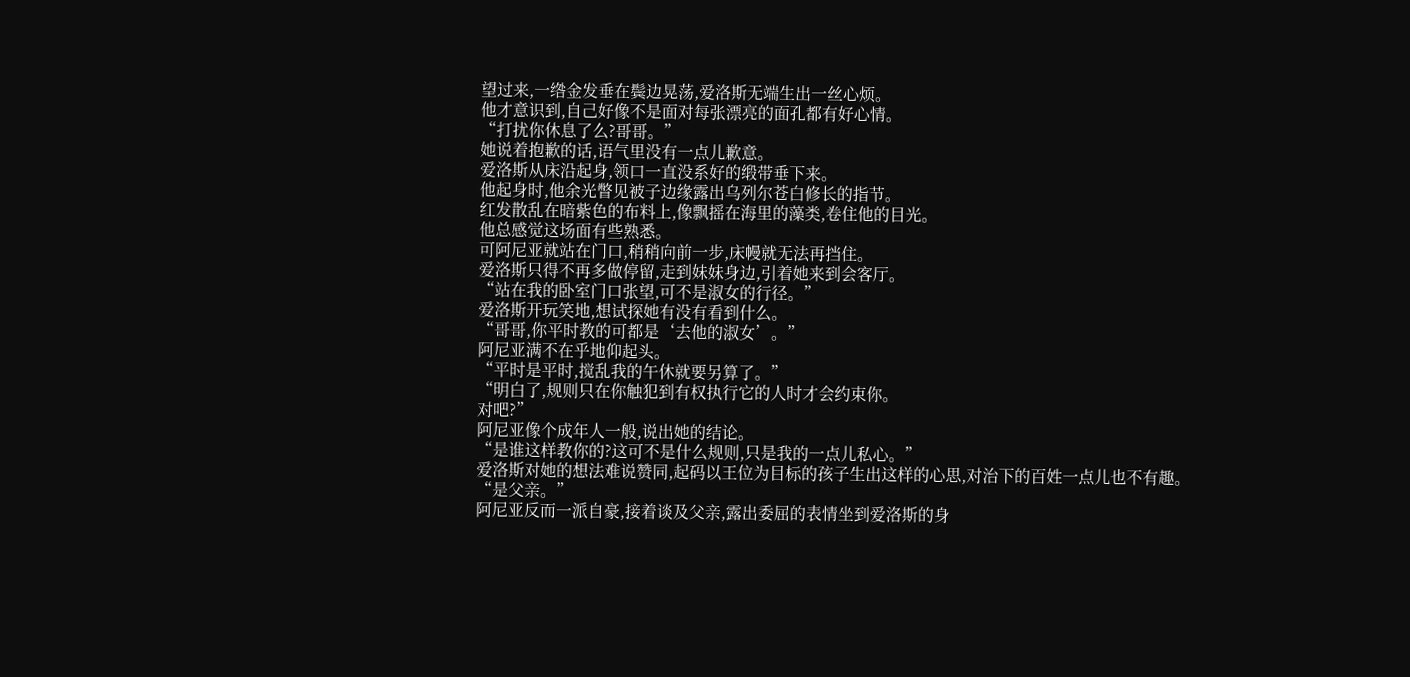望过来,一绺金发垂在鬓边晃荡,爱洛斯无端生出一丝心烦。
他才意识到,自己好像不是面对每张漂亮的面孔都有好心情。
“打扰你休息了么?哥哥。”
她说着抱歉的话,语气里没有一点儿歉意。
爱洛斯从床沿起身,领口一直没系好的缎带垂下来。
他起身时,他余光瞥见被子边缘露出乌列尔苍白修长的指节。
红发散乱在暗紫色的布料上,像飘摇在海里的藻类,卷住他的目光。
他总感觉这场面有些熟悉。
可阿尼亚就站在门口,稍稍向前一步,床幔就无法再挡住。
爱洛斯只得不再多做停留,走到妹妹身边,引着她来到会客厅。
“站在我的卧室门口张望,可不是淑女的行径。”
爱洛斯开玩笑地,想试探她有没有看到什么。
“哥哥,你平时教的可都是‘去他的淑女’。”
阿尼亚满不在乎地仰起头。
“平时是平时,搅乱我的午休就要另算了。”
“明白了,规则只在你触犯到有权执行它的人时才会约束你。
对吧?”
阿尼亚像个成年人一般,说出她的结论。
“是谁这样教你的?这可不是什么规则,只是我的一点儿私心。”
爱洛斯对她的想法难说赞同,起码以王位为目标的孩子生出这样的心思,对治下的百姓一点儿也不有趣。
“是父亲。”
阿尼亚反而一派自豪,接着谈及父亲,露出委屈的表情坐到爱洛斯的身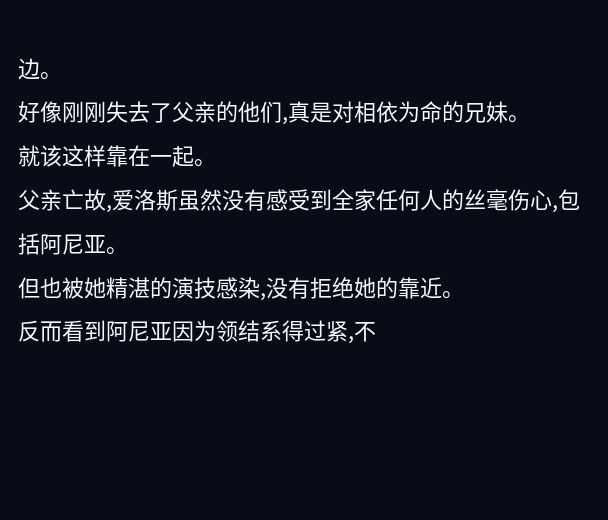边。
好像刚刚失去了父亲的他们,真是对相依为命的兄妹。
就该这样靠在一起。
父亲亡故,爱洛斯虽然没有感受到全家任何人的丝毫伤心,包括阿尼亚。
但也被她精湛的演技感染,没有拒绝她的靠近。
反而看到阿尼亚因为领结系得过紧,不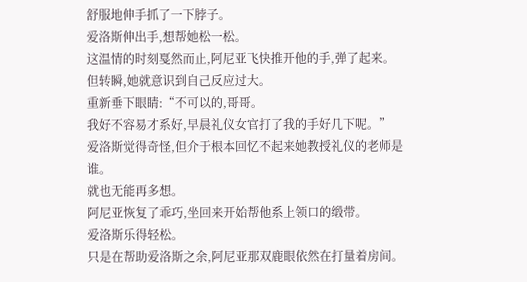舒服地伸手抓了一下脖子。
爱洛斯伸出手,想帮她松一松。
这温情的时刻戛然而止,阿尼亚飞快推开他的手,弹了起来。
但转瞬,她就意识到自己反应过大。
重新垂下眼睛:“不可以的,哥哥。
我好不容易才系好,早晨礼仪女官打了我的手好几下呢。”
爱洛斯觉得奇怪,但介于根本回忆不起来她教授礼仪的老师是谁。
就也无能再多想。
阿尼亚恢复了乖巧,坐回来开始帮他系上领口的缎带。
爱洛斯乐得轻松。
只是在帮助爱洛斯之余,阿尼亚那双鹿眼依然在打量着房间。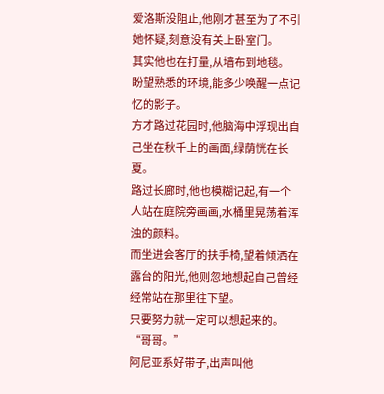爱洛斯没阻止,他刚才甚至为了不引她怀疑,刻意没有关上卧室门。
其实他也在打量,从墙布到地毯。
盼望熟悉的环境,能多少唤醒一点记忆的影子。
方才路过花园时,他脑海中浮现出自己坐在秋千上的画面,绿荫恍在长夏。
路过长廊时,他也模糊记起,有一个人站在庭院旁画画,水桶里晃荡着浑浊的颜料。
而坐进会客厅的扶手椅,望着倾洒在露台的阳光,他则忽地想起自己曾经经常站在那里往下望。
只要努力就一定可以想起来的。
“哥哥。”
阿尼亚系好带子,出声叫他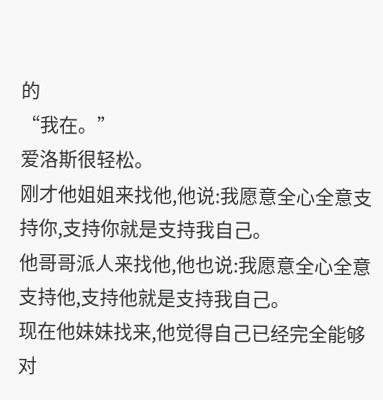的
“我在。”
爱洛斯很轻松。
刚才他姐姐来找他,他说:我愿意全心全意支持你,支持你就是支持我自己。
他哥哥派人来找他,他也说:我愿意全心全意支持他,支持他就是支持我自己。
现在他妹妹找来,他觉得自己已经完全能够对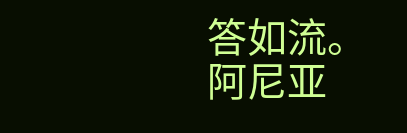答如流。
阿尼亚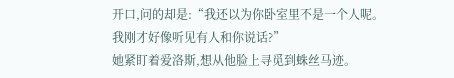开口,问的却是:“我还以为你卧室里不是一个人呢。
我刚才好像听见有人和你说话?”
她紧盯着爱洛斯,想从他脸上寻觅到蛛丝马迹。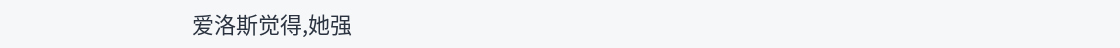爱洛斯觉得,她强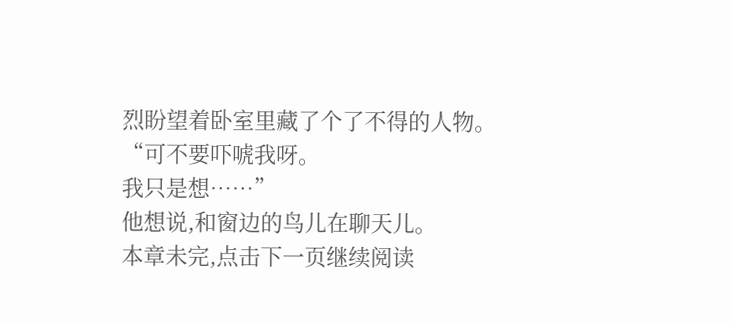烈盼望着卧室里藏了个了不得的人物。
“可不要吓唬我呀。
我只是想……”
他想说,和窗边的鸟儿在聊天儿。
本章未完,点击下一页继续阅读